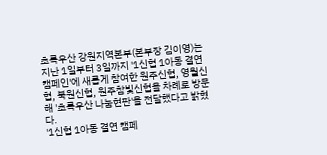초록우산 강원지역본부(본부장 김이영)는 지난 1일부터 3일까지 '1신협 1아동 결연 캠페인'에 새롭게 참여한 원주신협, 영월신협, 북원신협, 원주참빛신협을 차례로 방문해 '초록우산 나눔현판'을 전달했다고 밝혔다.
'1신협 1아동 결연 캠페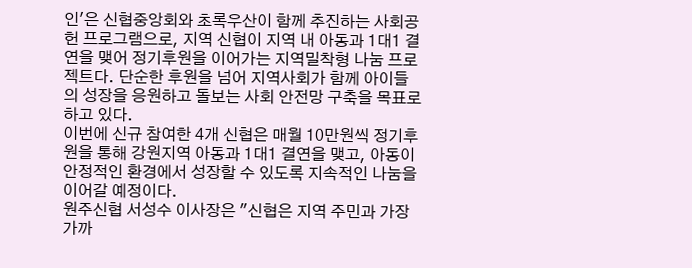인'은 신협중앙회와 초록우산이 함께 추진하는 사회공헌 프로그램으로, 지역 신협이 지역 내 아동과 1대1 결연을 맺어 정기후원을 이어가는 지역밀착형 나눔 프로젝트다. 단순한 후원을 넘어 지역사회가 함께 아이들의 성장을 응원하고 돌보는 사회 안전망 구축을 목표로 하고 있다.
이번에 신규 참여한 4개 신협은 매월 10만원씩 정기후원을 통해 강원지역 아동과 1대1 결연을 맺고, 아동이 안정적인 환경에서 성장할 수 있도록 지속적인 나눔을 이어갈 예정이다.
원주신협 서성수 이사장은 "신협은 지역 주민과 가장 가까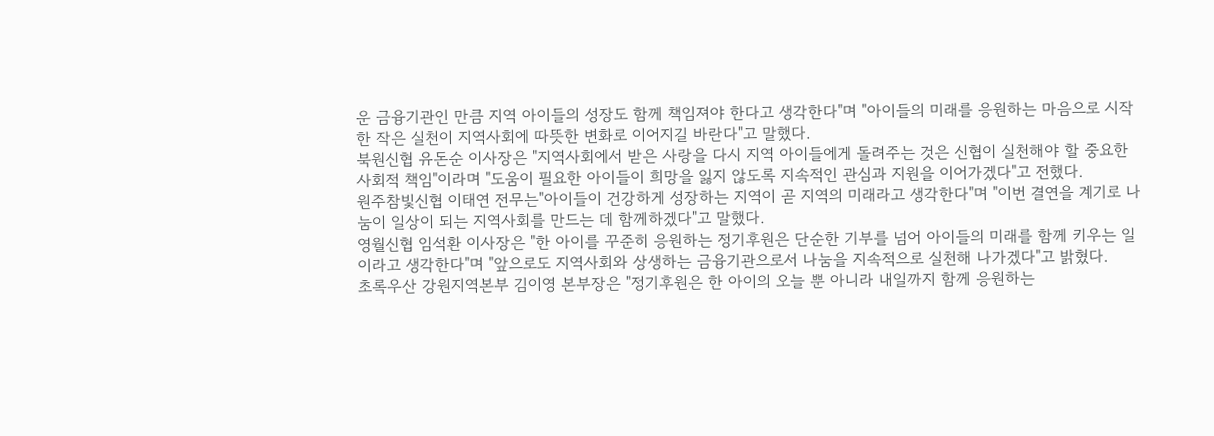운 금융기관인 만큼 지역 아이들의 성장도 함께 책임져야 한다고 생각한다"며 "아이들의 미래를 응원하는 마음으로 시작한 작은 실천이 지역사회에 따뜻한 변화로 이어지길 바란다"고 말했다.
북원신협 유돈순 이사장은 "지역사회에서 받은 사랑을 다시 지역 아이들에게 돌려주는 것은 신협이 실천해야 할 중요한 사회적 책임"이라며 "도움이 필요한 아이들이 희망을 잃지 않도록 지속적인 관심과 지원을 이어가겠다"고 전했다.
원주참빛신협 이태연 전무는"아이들이 건강하게 성장하는 지역이 곧 지역의 미래라고 생각한다"며 "이번 결연을 계기로 나눔이 일상이 되는 지역사회를 만드는 데 함께하겠다"고 말했다.
영월신협 임석환 이사장은 "한 아이를 꾸준히 응원하는 정기후원은 단순한 기부를 넘어 아이들의 미래를 함께 키우는 일이라고 생각한다"며 "앞으로도 지역사회와 상생하는 금융기관으로서 나눔을 지속적으로 실천해 나가겠다"고 밝혔다.
초록우산 강원지역본부 김이영 본부장은 "정기후원은 한 아이의 오늘 뿐 아니라 내일까지 함께 응원하는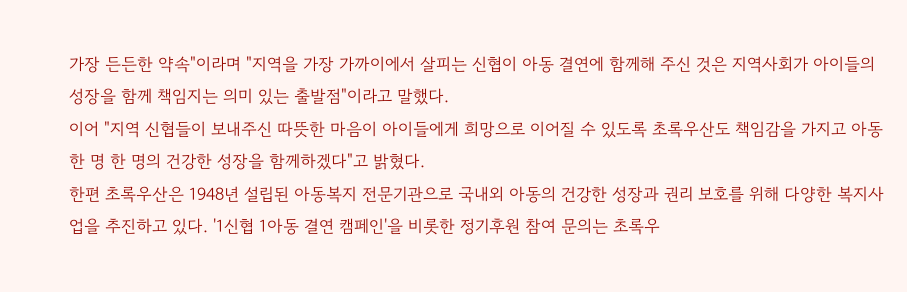가장 든든한 약속"이라며 "지역을 가장 가까이에서 살피는 신협이 아동 결연에 함께해 주신 것은 지역사회가 아이들의 성장을 함께 책임지는 의미 있는 출발점"이라고 말했다.
이어 "지역 신협들이 보내주신 따뜻한 마음이 아이들에게 희망으로 이어질 수 있도록 초록우산도 책임감을 가지고 아동 한 명 한 명의 건강한 성장을 함께하겠다"고 밝혔다.
한편 초록우산은 1948년 설립된 아동복지 전문기관으로 국내외 아동의 건강한 성장과 권리 보호를 위해 다양한 복지사업을 추진하고 있다. '1신협 1아동 결연 캠페인'을 비롯한 정기후원 참여 문의는 초록우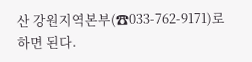산 강원지역본부(☎033-762-9171)로 하면 된다.